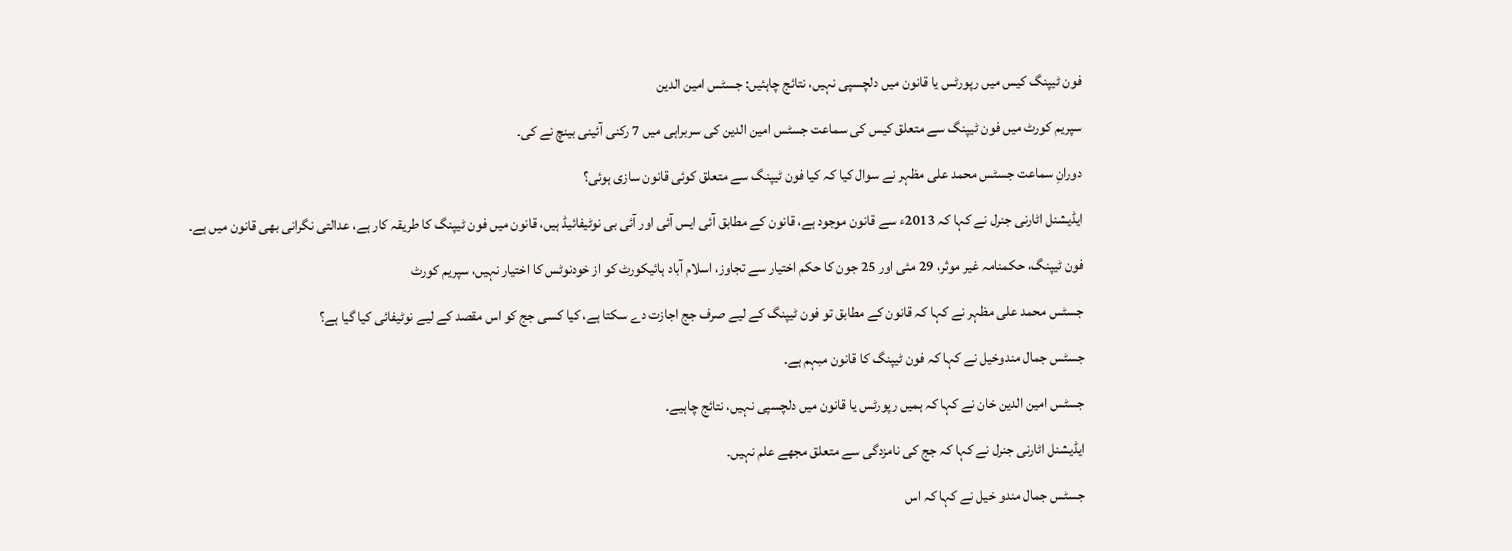فون ٹیپنگ کیس میں رپورٹس یا قانون میں دلچسپی نہیں، نتائج چاہئیں: جسٹس امین الدین

سپریم کورٹ میں فون ٹیپنگ سے متعلق کیس کی سماعت جسٹس امین الدین کی سربراہی میں 7 رکنی آئینی بینچ نے کی۔

دورانِ سماعت جسٹس محمد علی مظہر نے سوال کیا کہ کیا فون ٹیپنگ سے متعلق کوئی قانون سازی ہوئی؟

ایڈیشنل اٹارنی جنرل نے کہا کہ 2013ء سے قانون موجود ہے، قانون کے مطابق آئی ایس آئی اور آئی بی نوٹیفائیڈ ہیں، قانون میں فون ٹیپنگ کا طریقہ کار ہے، عدالتی نگرانی بھی قانون میں ہے۔

فون ٹیپنگ، حکمنامہ غیر موثر، 29 مئی اور 25 جون کا حکم اختیار سے تجاوز، اسلام آباد ہائیکورٹ کو از خودنوٹس کا اختیار نہیں، سپریم کورٹ

جسٹس محمد علی مظہر نے کہا کہ قانون کے مطابق تو فون ٹیپنگ کے لیے صرف جج اجازت دے سکتا ہے، کیا کسی جج کو اس مقصد کے لیے نوٹیفائی کیا گیا ہے؟

جسٹس جمال مندوخیل نے کہا کہ فون ٹیپنگ کا قانون مبہم ہے۔

جسٹس امین الدین خان نے کہا کہ ہمیں رپورٹس یا قانون میں دلچسپی نہیں، نتائج چاہیے۔

ایڈیشنل اٹارنی جنرل نے کہا کہ جج کی نامزدگی سے متعلق مجھے علم نہیں۔

جسٹس جمال مندو خیل نے کہا کہ اس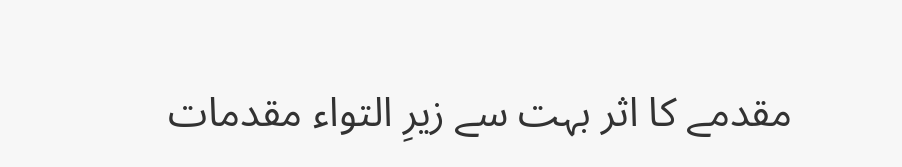مقدمے کا اثر بہت سے زیرِ التواء مقدمات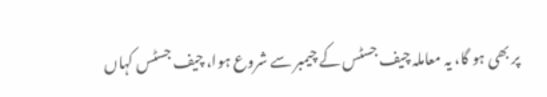پر بھی ہو گا، یہ معاملہ چیف جسٹس کے چیمبر سے شروع ہوا، چیف جسٹس کہاں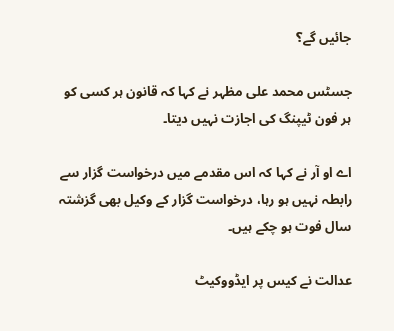جائیں گے؟

جسٹس محمد علی مظہر نے کہا کہ قانون ہر کسی کو ہر فون ٹیپنگ کی اجازت نہیں دیتا۔

اے او آر نے کہا کہ اس مقدمے میں درخواست گزار سے رابطہ نہیں ہو رہا، درخواست گزار کے وکیل بھی گزشتہ سال فوت ہو چکے ہیں۔

عدالت نے کیس پر ایڈووکیٹ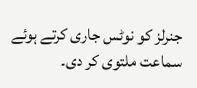جنرلز کو نوٹس جاری کرتے ہوئے سماعت ملتوی کر دی۔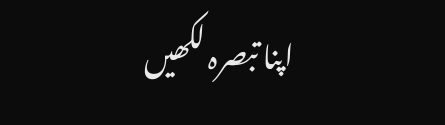اپنا تبصرہ لکھیں